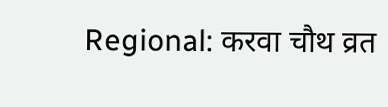Regional: करवा चौथ व्रत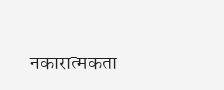नकारात्मकता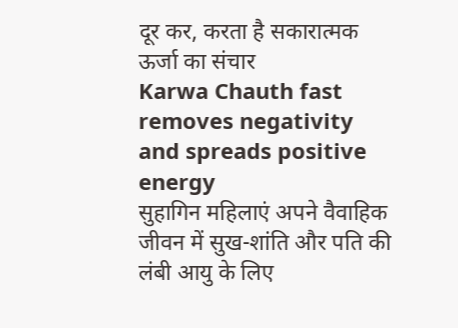दूर कर, करता है सकारात्मक ऊर्जा का संचार
Karwa Chauth fast removes negativity and spreads positive energy
सुहागिन महिलाएं अपने वैवाहिक जीवन में सुख-शांति और पति की लंबी आयु के लिए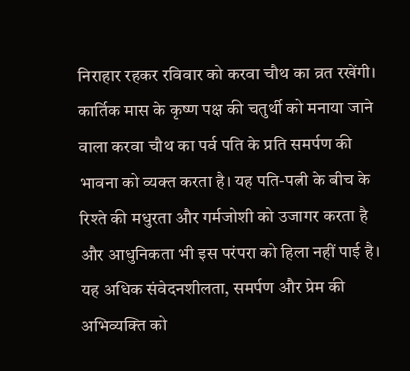निराहार रहकर रविवार को करवा चौथ का व्रत रखेंगी। कार्तिक मास के कृष्ण पक्ष की चतुर्थी को मनाया जाने वाला करवा चौथ का पर्व पति के प्रति समर्पण की भावना को व्यक्त करता है। यह पति-पत्नी के बीच के रिश्ते की मधुरता और गर्मजोशी को उजागर करता है और आधुनिकता भी इस परंपरा को हिला नहीं पाई है। यह अधिक संवेदनशीलता, समर्पण और प्रेम की अभिव्यक्ति को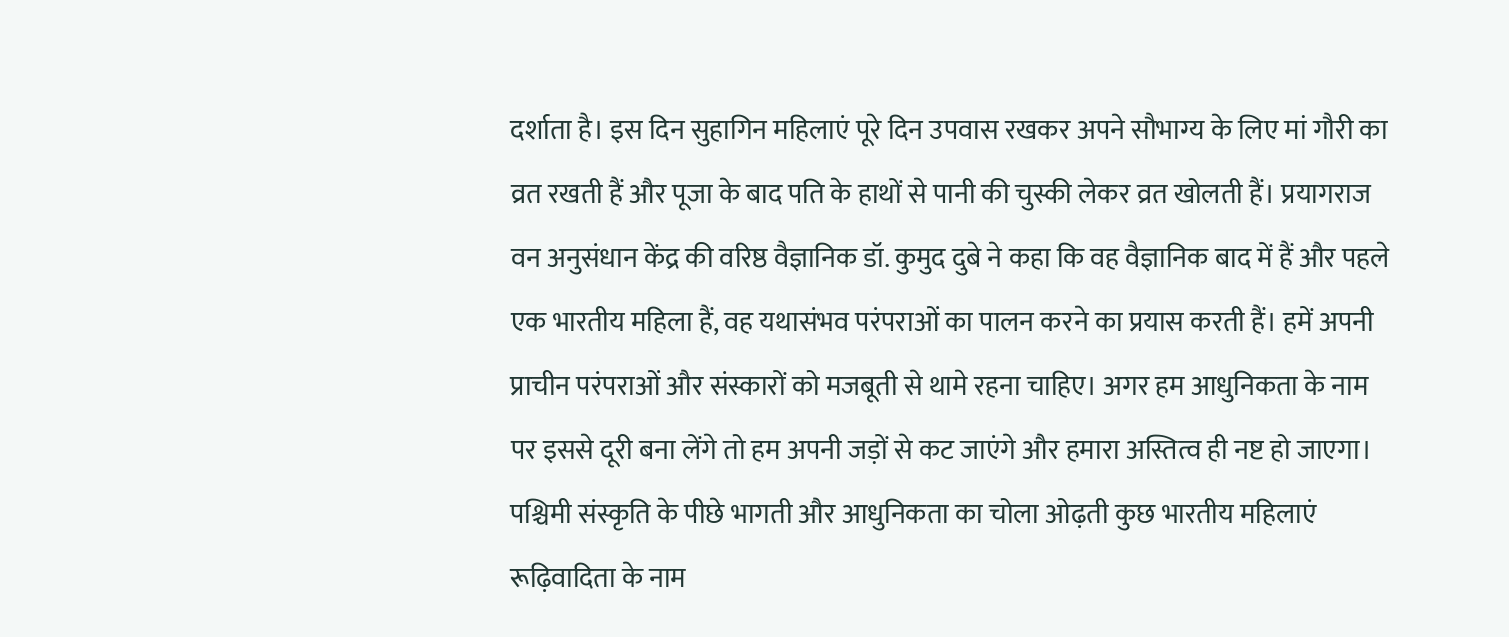दर्शाता है। इस दिन सुहागिन महिलाएं पूरे दिन उपवास रखकर अपने सौभाग्य के लिए मां गौरी का व्रत रखती हैं और पूजा के बाद पति के हाथों से पानी की चुस्की लेकर व्रत खोलती हैं। प्रयागराज वन अनुसंधान केंद्र की वरिष्ठ वैज्ञानिक डॉ. कुमुद दुबे ने कहा कि वह वैज्ञानिक बाद में हैं और पहले एक भारतीय महिला हैं, वह यथासंभव परंपराओं का पालन करने का प्रयास करती हैं। हमें अपनी प्राचीन परंपराओं और संस्कारों को मजबूती से थामे रहना चाहिए। अगर हम आधुनिकता के नाम पर इससे दूरी बना लेंगे तो हम अपनी जड़ों से कट जाएंगे और हमारा अस्तित्व ही नष्ट हो जाएगा। पश्चिमी संस्कृति के पीछे भागती और आधुनिकता का चोला ओढ़ती कुछ भारतीय महिलाएं रूढ़िवादिता के नाम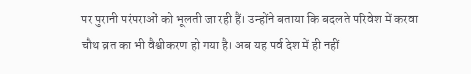पर पुरानी परंपराओं को भूलती जा रही हैं। उन्होंने बताया कि बदलते परिवेश में करवा चौथ व्रत का भी वैश्वीकरण हो गया है। अब यह पर्व देश में ही नहीं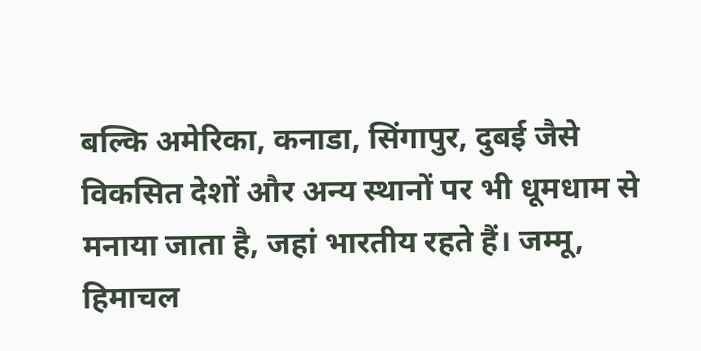बल्कि अमेरिका, कनाडा, सिंगापुर, दुबई जैसे विकसित देशों और अन्य स्थानों पर भी धूमधाम से मनाया जाता है, जहां भारतीय रहते हैं। जम्मू, हिमाचल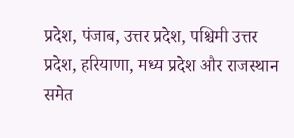प्रदेश, पंजाब, उत्तर प्रदेश, पश्चिमी उत्तर प्रदेश, हरियाणा, मध्य प्रदेश और राजस्थान समेत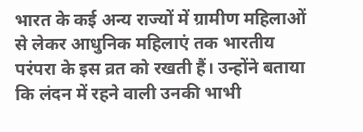भारत के कई अन्य राज्यों में ग्रामीण महिलाओं से लेकर आधुनिक महिलाएं तक भारतीय परंपरा के इस व्रत को रखती हैं। उन्होंने बताया कि लंदन में रहने वाली उनकी भाभी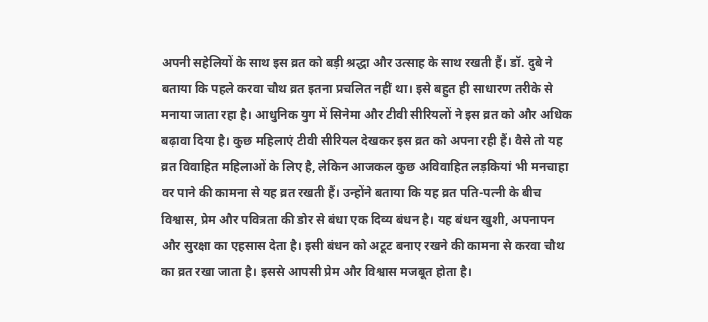अपनी सहेलियों के साथ इस व्रत को बड़ी श्रद्धा और उत्साह के साथ रखती हैं। डॉ. दुबे ने बताया कि पहले करवा चौथ व्रत इतना प्रचलित नहीं था। इसे बहुत ही साधारण तरीके से मनाया जाता रहा है। आधुनिक युग में सिनेमा और टीवी सीरियलों ने इस व्रत को और अधिक बढ़ावा दिया है। कुछ महिलाएं टीवी सीरियल देखकर इस व्रत को अपना रही हैं। वैसे तो यह व्रत विवाहित महिलाओं के लिए है, लेकिन आजकल कुछ अविवाहित लड़कियां भी मनचाहा वर पाने की कामना से यह व्रत रखती हैं। उन्होंने बताया कि यह व्रत पति-पत्नी के बीच विश्वास, प्रेम और पवित्रता की डोर से बंधा एक दिव्य बंधन है। यह बंधन खुशी, अपनापन और सुरक्षा का एहसास देता है। इसी बंधन को अटूट बनाए रखने की कामना से करवा चौथ का व्रत रखा जाता है। इससे आपसी प्रेम और विश्वास मजबूत होता है।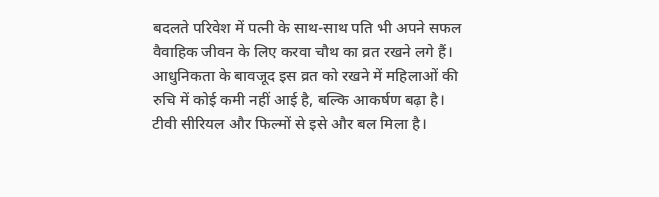बदलते परिवेश में पत्नी के साथ-साथ पति भी अपने सफल वैवाहिक जीवन के लिए करवा चौथ का व्रत रखने लगे हैं। आधुनिकता के बावजूद इस व्रत को रखने में महिलाओं की रुचि में कोई कमी नहीं आई है, बल्कि आकर्षण बढ़ा है। टीवी सीरियल और फिल्मों से इसे और बल मिला है।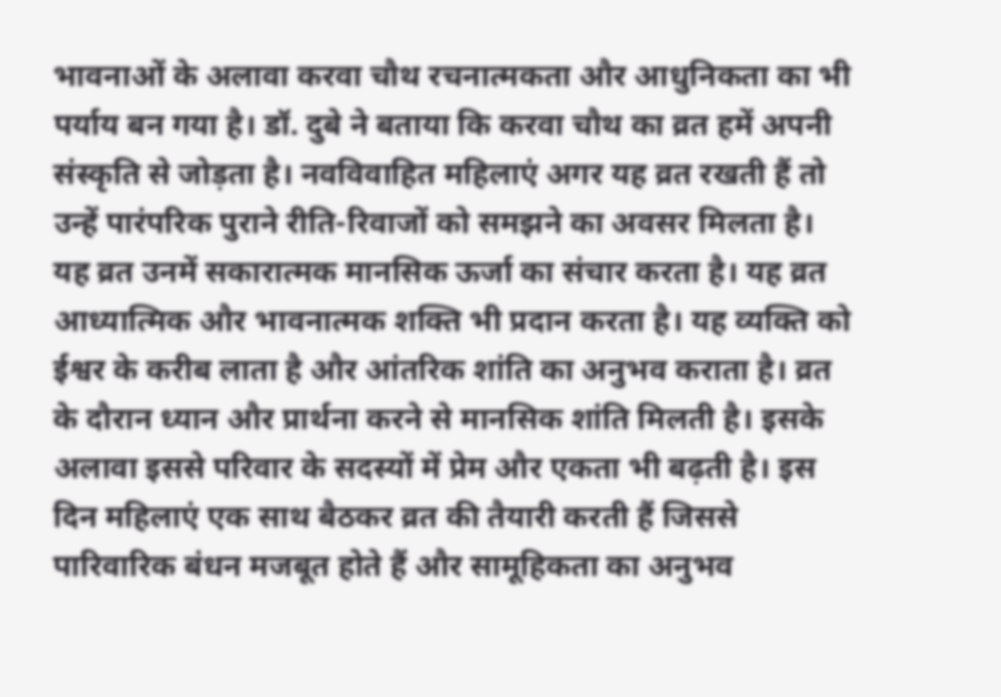भावनाओं के अलावा करवा चौथ रचनात्मकता और आधुनिकता का भी पर्याय बन गया है। डॉ. दुबे ने बताया कि करवा चौथ का व्रत हमें अपनी संस्कृति से जोड़ता है। नवविवाहित महिलाएं अगर यह व्रत रखती हैं तो उन्हें पारंपरिक पुराने रीति-रिवाजों को समझने का अवसर मिलता है। यह व्रत उनमें सकारात्मक मानसिक ऊर्जा का संचार करता है। यह व्रत आध्यात्मिक और भावनात्मक शक्ति भी प्रदान करता है। यह व्यक्ति को ईश्वर के करीब लाता है और आंतरिक शांति का अनुभव कराता है। व्रत के दौरान ध्यान और प्रार्थना करने से मानसिक शांति मिलती है। इसके अलावा इससे परिवार के सदस्यों में प्रेम और एकता भी बढ़ती है। इस दिन महिलाएं एक साथ बैठकर व्रत की तैयारी करती हैं जिससे पारिवारिक बंधन मजबूत होते हैं और सामूहिकता का अनुभव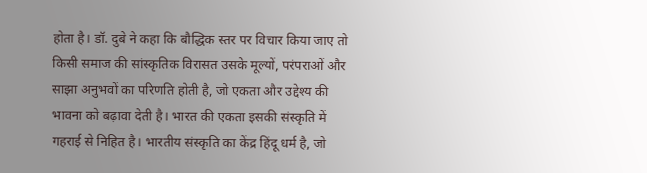होता है। डॉ. दुबे ने कहा कि बौद्धिक स्तर पर विचार किया जाए तो किसी समाज की सांस्कृतिक विरासत उसके मूल्यों, परंपराओं और साझा अनुभवों का परिणति होती है, जो एकता और उद्देश्य की भावना को बढ़ावा देती है। भारत की एकता इसकी संस्कृति में गहराई से निहित है। भारतीय संस्कृति का केंद्र हिंदू धर्म है, जो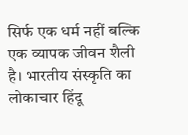सिर्फ एक धर्म नहीं बल्कि एक व्यापक जीवन शैली है। भारतीय संस्कृति का लोकाचार हिंदू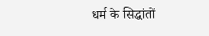धर्म के सिद्धांतों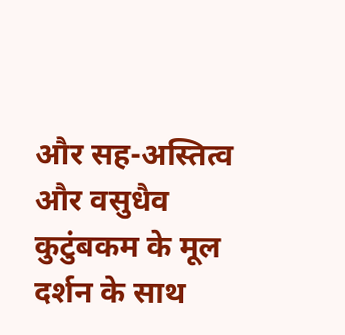और सह-अस्तित्व और वसुधैव कुटुंबकम के मूल दर्शन के साथ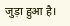जुड़ा हुआ है।